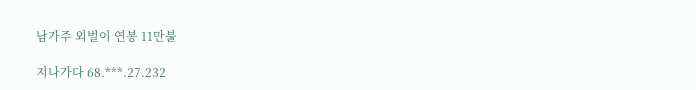남가주 외벌이 연봉 11만불

지나가다 68.***.27.232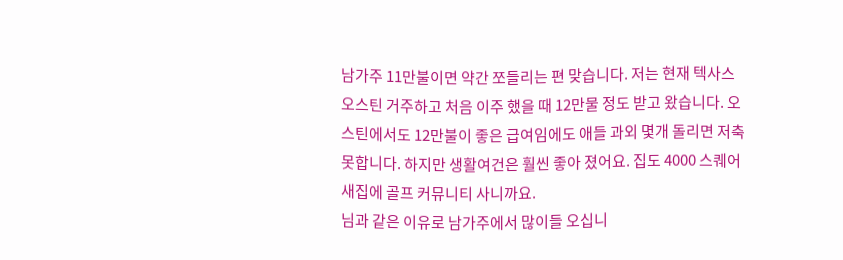남가주 11만불이면 약간 쪼들리는 편 맞습니다. 저는 현재 텍사스 오스틴 거주하고 처음 이주 했을 때 12만물 정도 받고 왔습니다. 오스틴에서도 12만불이 좋은 급여임에도 애들 과외 몇개 돌리면 저축 못합니다. 하지만 생활여건은 훨씬 좋아 졌어요. 집도 4000 스퀘어 새집에 골프 커뮤니티 사니까요.
님과 같은 이유로 남가주에서 많이들 오십니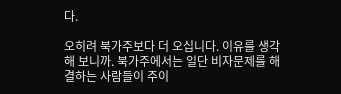다.

오히려 북가주보다 더 오십니다. 이유를 생각해 보니까. 북가주에서는 일단 비자문제를 해결하는 사람들이 주이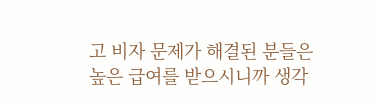고 비자 문제가 해결된 분들은 높은 급여를 받으시니까 생각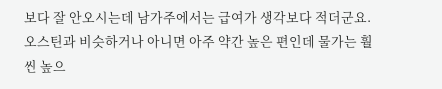보다 잘 안오시는데 남가주에서는 급여가 생각보다 적더군요. 오스틴과 비슷하거나 아니면 아주 약간 높은 편인데 물가는 훨씬 높으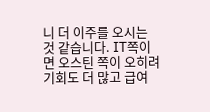니 더 이주를 오시는 것 같습니다. IT쪽이면 오스틴 쪽이 오히려 기회도 더 많고 급여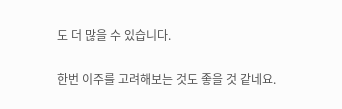도 더 많을 수 있습니다.

한번 이주를 고려해보는 것도 좋을 것 같네요.